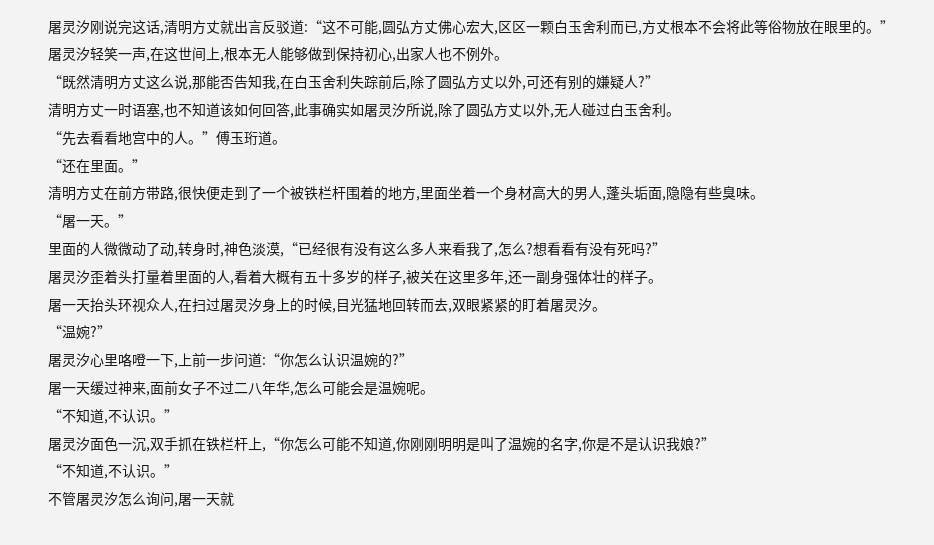屠灵汐刚说完这话,清明方丈就出言反驳道:“这不可能,圆弘方丈佛心宏大,区区一颗白玉舍利而已,方丈根本不会将此等俗物放在眼里的。”
屠灵汐轻笑一声,在这世间上,根本无人能够做到保持初心,出家人也不例外。
“既然清明方丈这么说,那能否告知我,在白玉舍利失踪前后,除了圆弘方丈以外,可还有别的嫌疑人?”
清明方丈一时语塞,也不知道该如何回答,此事确实如屠灵汐所说,除了圆弘方丈以外,无人碰过白玉舍利。
“先去看看地宫中的人。”傅玉珩道。
“还在里面。”
清明方丈在前方带路,很快便走到了一个被铁栏杆围着的地方,里面坐着一个身材高大的男人,蓬头垢面,隐隐有些臭味。
“屠一天。”
里面的人微微动了动,转身时,神色淡漠,“已经很有没有这么多人来看我了,怎么?想看看有没有死吗?”
屠灵汐歪着头打量着里面的人,看着大概有五十多岁的样子,被关在这里多年,还一副身强体壮的样子。
屠一天抬头环视众人,在扫过屠灵汐身上的时候,目光猛地回转而去,双眼紧紧的盯着屠灵汐。
“温婉?”
屠灵汐心里咯噔一下,上前一步问道:“你怎么认识温婉的?”
屠一天缓过神来,面前女子不过二八年华,怎么可能会是温婉呢。
“不知道,不认识。”
屠灵汐面色一沉,双手抓在铁栏杆上,“你怎么可能不知道,你刚刚明明是叫了温婉的名字,你是不是认识我娘?”
“不知道,不认识。”
不管屠灵汐怎么询问,屠一天就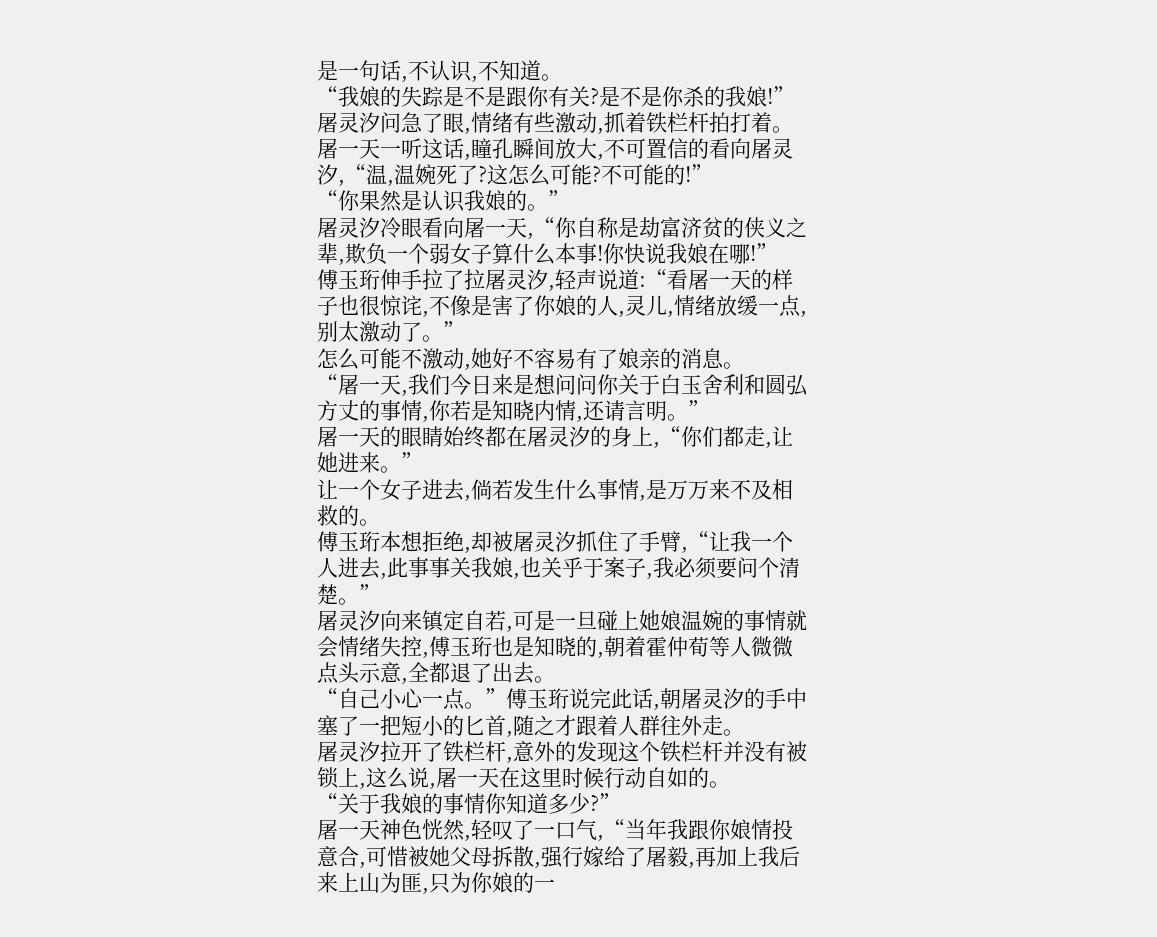是一句话,不认识,不知道。
“我娘的失踪是不是跟你有关?是不是你杀的我娘!”屠灵汐问急了眼,情绪有些激动,抓着铁栏杆拍打着。
屠一天一听这话,瞳孔瞬间放大,不可置信的看向屠灵汐,“温,温婉死了?这怎么可能?不可能的!”
“你果然是认识我娘的。”
屠灵汐冷眼看向屠一天,“你自称是劫富济贫的侠义之辈,欺负一个弱女子算什么本事!你快说我娘在哪!”
傅玉珩伸手拉了拉屠灵汐,轻声说道:“看屠一天的样子也很惊诧,不像是害了你娘的人,灵儿,情绪放缓一点,别太激动了。”
怎么可能不激动,她好不容易有了娘亲的消息。
“屠一天,我们今日来是想问问你关于白玉舍利和圆弘方丈的事情,你若是知晓内情,还请言明。”
屠一天的眼睛始终都在屠灵汐的身上,“你们都走,让她进来。”
让一个女子进去,倘若发生什么事情,是万万来不及相救的。
傅玉珩本想拒绝,却被屠灵汐抓住了手臂,“让我一个人进去,此事事关我娘,也关乎于案子,我必须要问个清楚。”
屠灵汐向来镇定自若,可是一旦碰上她娘温婉的事情就会情绪失控,傅玉珩也是知晓的,朝着霍仲荀等人微微点头示意,全都退了出去。
“自己小心一点。”傅玉珩说完此话,朝屠灵汐的手中塞了一把短小的匕首,随之才跟着人群往外走。
屠灵汐拉开了铁栏杆,意外的发现这个铁栏杆并没有被锁上,这么说,屠一天在这里时候行动自如的。
“关于我娘的事情你知道多少?”
屠一天神色恍然,轻叹了一口气,“当年我跟你娘情投意合,可惜被她父母拆散,强行嫁给了屠毅,再加上我后来上山为匪,只为你娘的一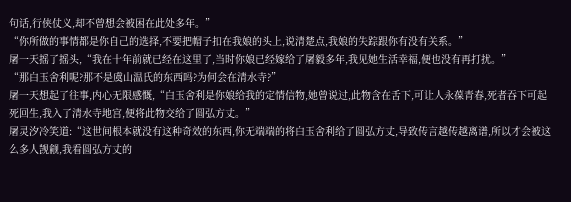句话,行侠仗义,却不曾想会被困在此处多年。”
“你所做的事情都是你自己的选择,不要把帽子扣在我娘的头上,说清楚点,我娘的失踪跟你有没有关系。”
屠一天摇了摇头,“我在十年前就已经在这里了,当时你娘已经嫁给了屠毅多年,我见她生活幸福,便也没有再打扰。”
“那白玉舍利呢?那不是虞山温氏的东西吗?为何会在清水寺?”
屠一天想起了往事,内心无限感慨,“白玉舍利是你娘给我的定情信物,她曾说过,此物含在舌下,可让人永葆青春,死者吞下可起死回生,我入了清水寺地宫,便将此物交给了圆弘方丈。”
屠灵汐冷笑道:“这世间根本就没有这种奇效的东西,你无端端的将白玉舍利给了圆弘方丈,导致传言越传越离谱,所以才会被这么多人觊觎,我看圆弘方丈的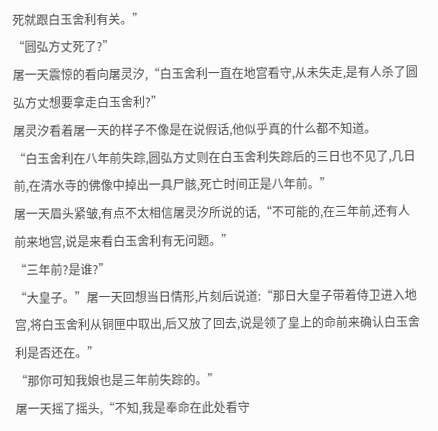死就跟白玉舍利有关。”
“圆弘方丈死了?”
屠一天震惊的看向屠灵汐,“白玉舍利一直在地宫看守,从未失走,是有人杀了圆弘方丈想要拿走白玉舍利?”
屠灵汐看着屠一天的样子不像是在说假话,他似乎真的什么都不知道。
“白玉舍利在八年前失踪,圆弘方丈则在白玉舍利失踪后的三日也不见了,几日前,在清水寺的佛像中掉出一具尸骸,死亡时间正是八年前。”
屠一天眉头紧皱,有点不太相信屠灵汐所说的话,“不可能的,在三年前,还有人前来地宫,说是来看白玉舍利有无问题。”
“三年前?是谁?”
“大皇子。”屠一天回想当日情形,片刻后说道:“那日大皇子带着侍卫进入地宫,将白玉舍利从铜匣中取出,后又放了回去,说是领了皇上的命前来确认白玉舍利是否还在。”
“那你可知我娘也是三年前失踪的。”
屠一天摇了摇头,“不知,我是奉命在此处看守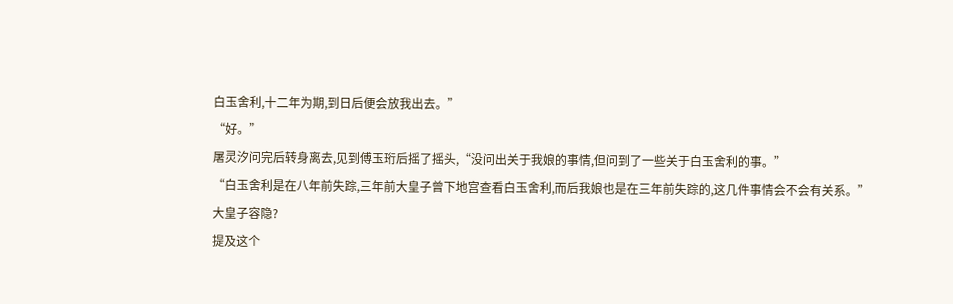白玉舍利,十二年为期,到日后便会放我出去。”
“好。”
屠灵汐问完后转身离去,见到傅玉珩后摇了摇头,“没问出关于我娘的事情,但问到了一些关于白玉舍利的事。”
“白玉舍利是在八年前失踪,三年前大皇子曾下地宫查看白玉舍利,而后我娘也是在三年前失踪的,这几件事情会不会有关系。”
大皇子容隐?
提及这个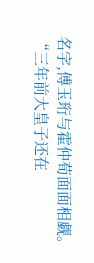名字,傅玉珩与霍仲荀面面相觑。
“三年前大皇子还在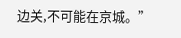边关,不可能在京城。”